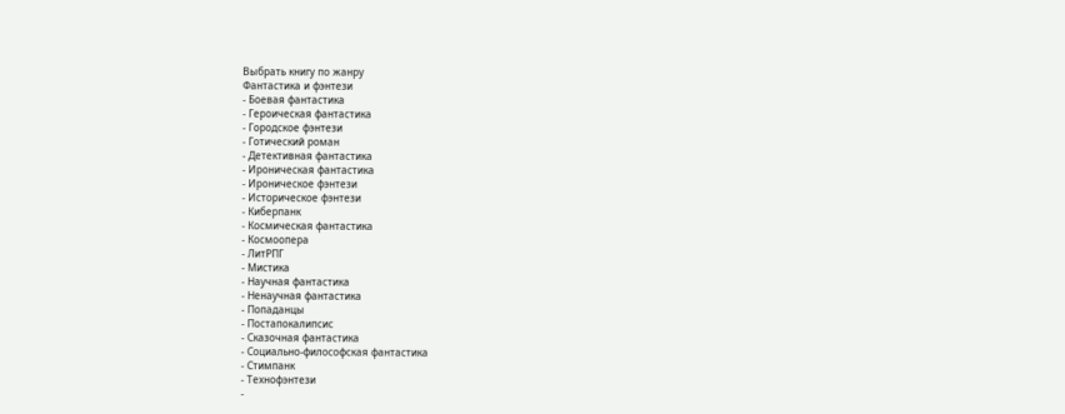Выбрать книгу по жанру
Фантастика и фэнтези
- Боевая фантастика
- Героическая фантастика
- Городское фэнтези
- Готический роман
- Детективная фантастика
- Ироническая фантастика
- Ироническое фэнтези
- Историческое фэнтези
- Киберпанк
- Космическая фантастика
- Космоопера
- ЛитРПГ
- Мистика
- Научная фантастика
- Ненаучная фантастика
- Попаданцы
- Постапокалипсис
- Сказочная фантастика
- Социально-философская фантастика
- Стимпанк
- Технофэнтези
-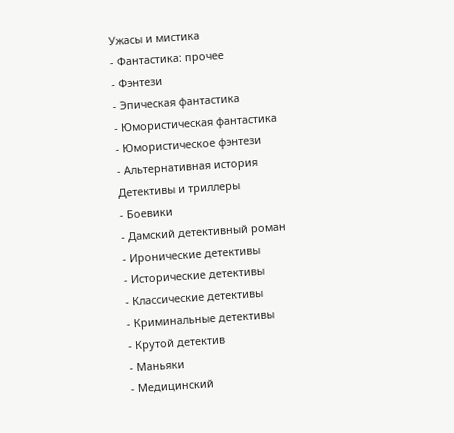Ужасы и мистика
- Фантастика: прочее
- Фэнтези
- Эпическая фантастика
- Юмористическая фантастика
- Юмористическое фэнтези
- Альтернативная история
Детективы и триллеры
- Боевики
- Дамский детективный роман
- Иронические детективы
- Исторические детективы
- Классические детективы
- Криминальные детективы
- Крутой детектив
- Маньяки
- Медицинский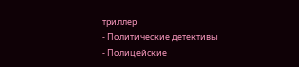триллер
- Политические детективы
- Полицейские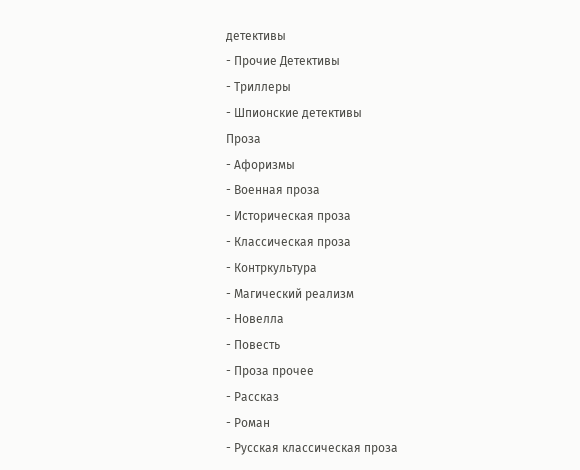детективы
- Прочие Детективы
- Триллеры
- Шпионские детективы
Проза
- Афоризмы
- Военная проза
- Историческая проза
- Классическая проза
- Контркультура
- Магический реализм
- Новелла
- Повесть
- Проза прочее
- Рассказ
- Роман
- Русская классическая проза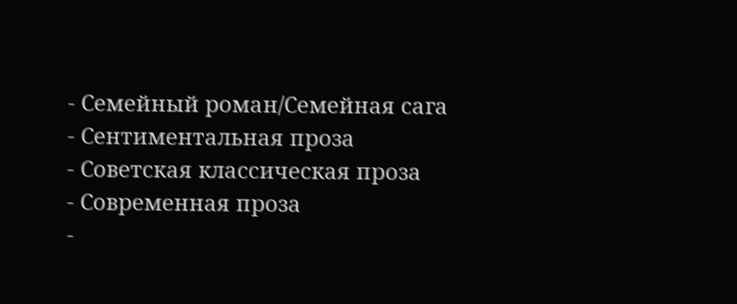- Семейный роман/Семейная сага
- Сентиментальная проза
- Советская классическая проза
- Современная проза
-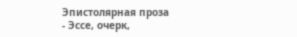Эпистолярная проза
- Эссе, очерк,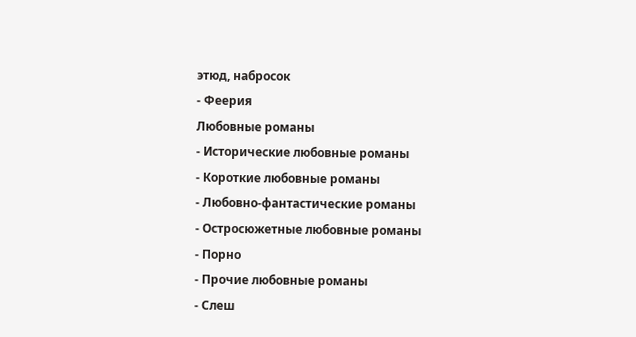этюд, набросок
- Феерия
Любовные романы
- Исторические любовные романы
- Короткие любовные романы
- Любовно-фантастические романы
- Остросюжетные любовные романы
- Порно
- Прочие любовные романы
- Слеш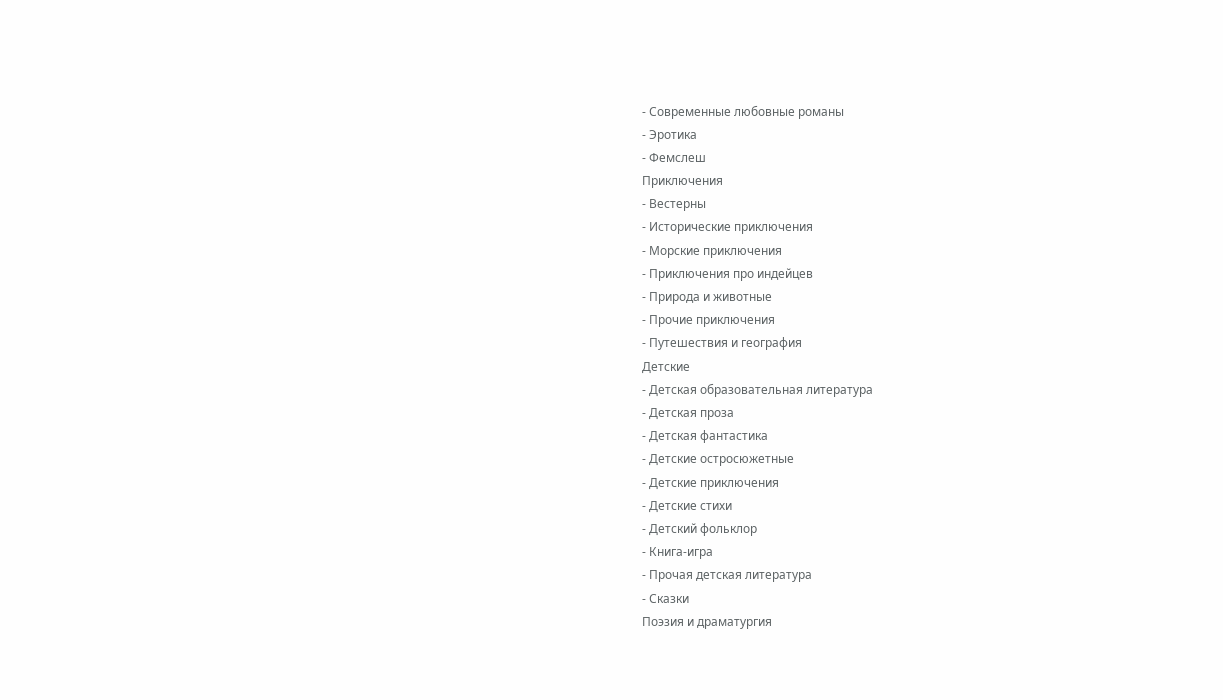- Современные любовные романы
- Эротика
- Фемслеш
Приключения
- Вестерны
- Исторические приключения
- Морские приключения
- Приключения про индейцев
- Природа и животные
- Прочие приключения
- Путешествия и география
Детские
- Детская образовательная литература
- Детская проза
- Детская фантастика
- Детские остросюжетные
- Детские приключения
- Детские стихи
- Детский фольклор
- Книга-игра
- Прочая детская литература
- Сказки
Поэзия и драматургия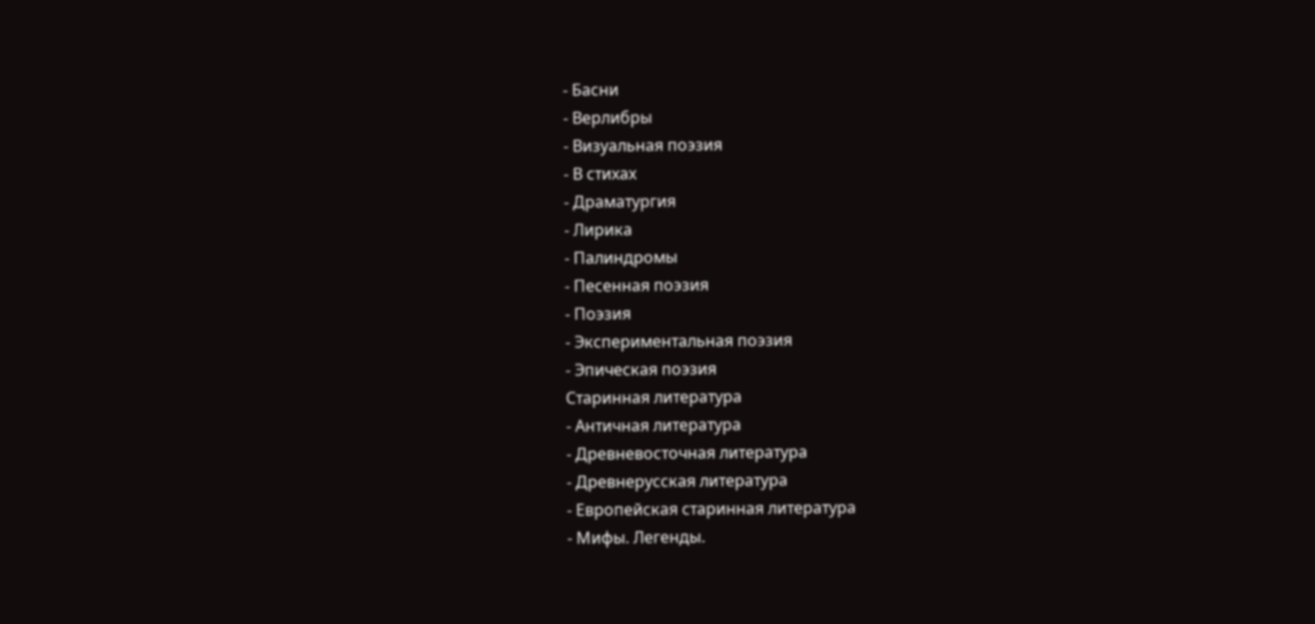- Басни
- Верлибры
- Визуальная поэзия
- В стихах
- Драматургия
- Лирика
- Палиндромы
- Песенная поэзия
- Поэзия
- Экспериментальная поэзия
- Эпическая поэзия
Старинная литература
- Античная литература
- Древневосточная литература
- Древнерусская литература
- Европейская старинная литература
- Мифы. Легенды.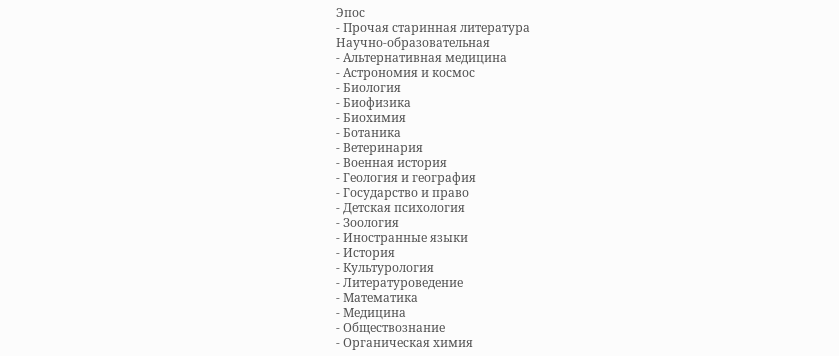Эпос
- Прочая старинная литература
Научно-образовательная
- Альтернативная медицина
- Астрономия и космос
- Биология
- Биофизика
- Биохимия
- Ботаника
- Ветеринария
- Военная история
- Геология и география
- Государство и право
- Детская психология
- Зоология
- Иностранные языки
- История
- Культурология
- Литературоведение
- Математика
- Медицина
- Обществознание
- Органическая химия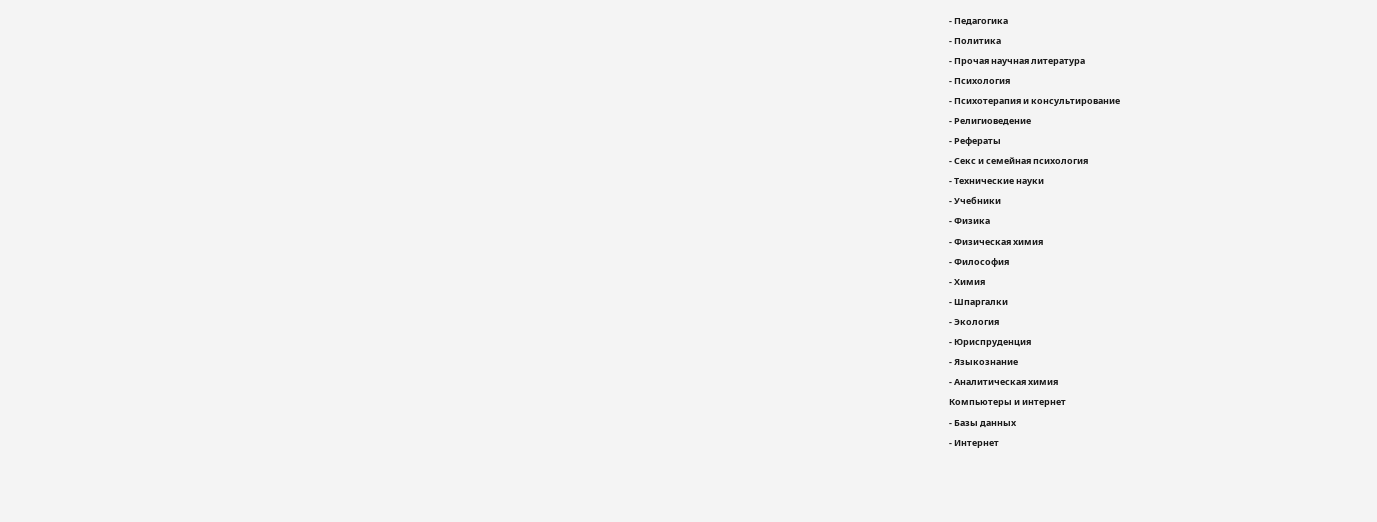- Педагогика
- Политика
- Прочая научная литература
- Психология
- Психотерапия и консультирование
- Религиоведение
- Рефераты
- Секс и семейная психология
- Технические науки
- Учебники
- Физика
- Физическая химия
- Философия
- Химия
- Шпаргалки
- Экология
- Юриспруденция
- Языкознание
- Аналитическая химия
Компьютеры и интернет
- Базы данных
- Интернет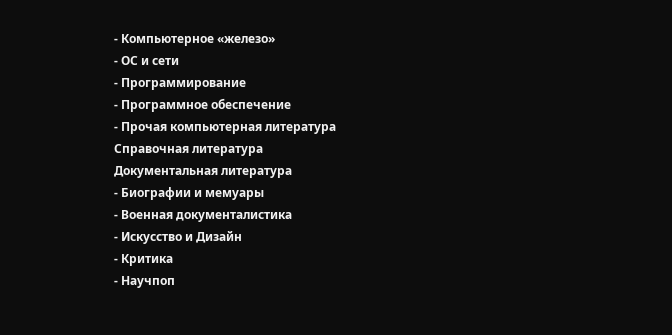- Компьютерное «железо»
- ОС и сети
- Программирование
- Программное обеспечение
- Прочая компьютерная литература
Справочная литература
Документальная литература
- Биографии и мемуары
- Военная документалистика
- Искусство и Дизайн
- Критика
- Научпоп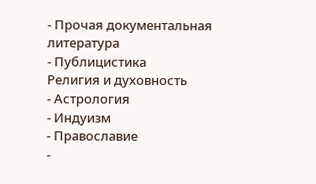- Прочая документальная литература
- Публицистика
Религия и духовность
- Астрология
- Индуизм
- Православие
-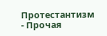Протестантизм
- Прочая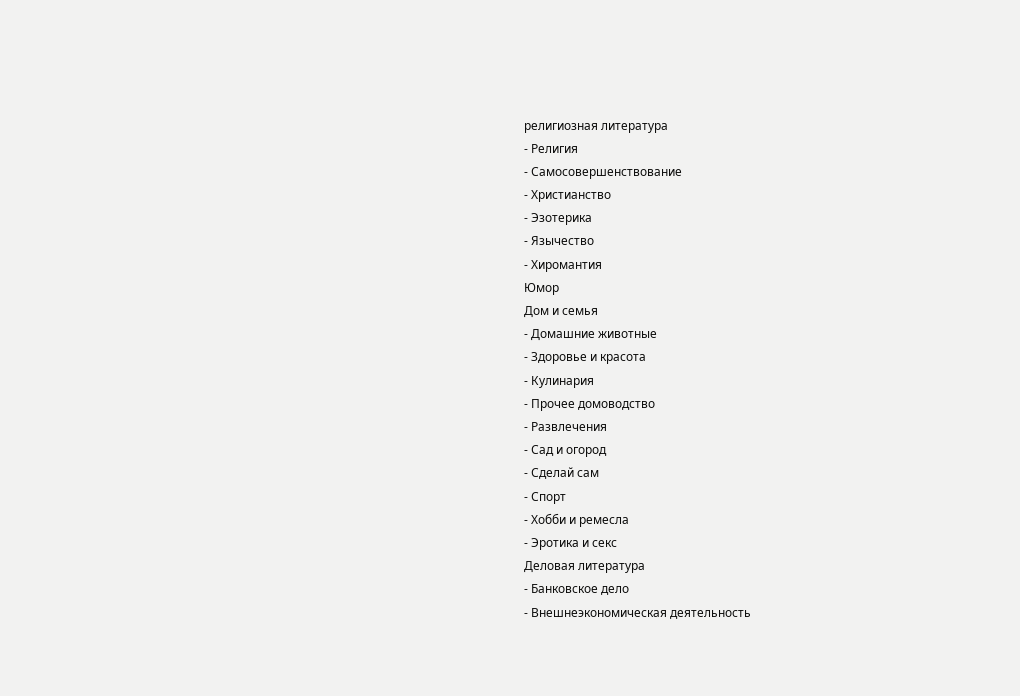религиозная литература
- Религия
- Самосовершенствование
- Христианство
- Эзотерика
- Язычество
- Хиромантия
Юмор
Дом и семья
- Домашние животные
- Здоровье и красота
- Кулинария
- Прочее домоводство
- Развлечения
- Сад и огород
- Сделай сам
- Спорт
- Хобби и ремесла
- Эротика и секс
Деловая литература
- Банковское дело
- Внешнеэкономическая деятельность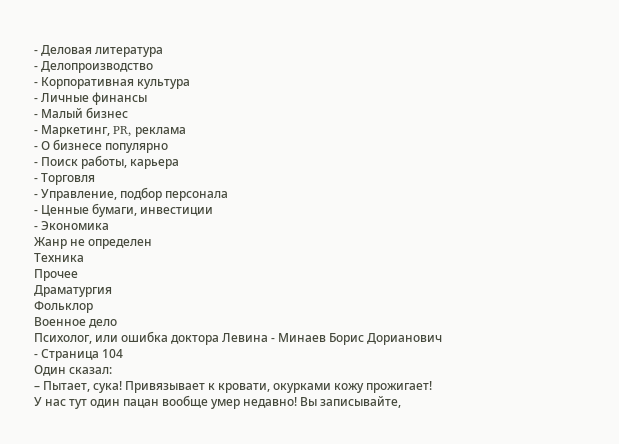- Деловая литература
- Делопроизводство
- Корпоративная культура
- Личные финансы
- Малый бизнес
- Маркетинг, PR, реклама
- О бизнесе популярно
- Поиск работы, карьера
- Торговля
- Управление, подбор персонала
- Ценные бумаги, инвестиции
- Экономика
Жанр не определен
Техника
Прочее
Драматургия
Фольклор
Военное дело
Психолог, или ошибка доктора Левина - Минаев Борис Дорианович - Страница 104
Один сказал:
– Пытает, сука! Привязывает к кровати, окурками кожу прожигает! У нас тут один пацан вообще умер недавно! Вы записывайте,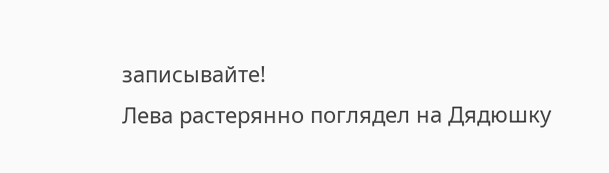записывайте!
Лева растерянно поглядел на Дядюшку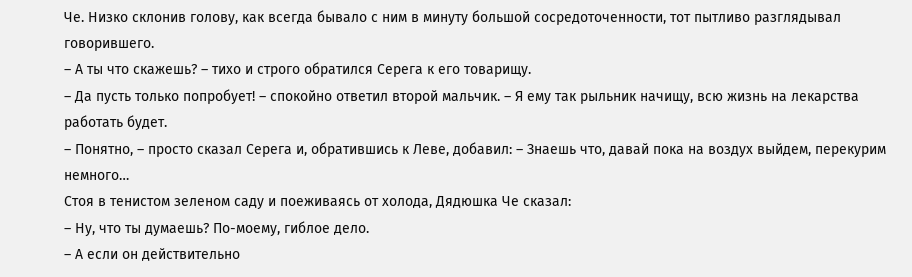Че. Низко склонив голову, как всегда бывало с ним в минуту большой сосредоточенности, тот пытливо разглядывал говорившего.
– А ты что скажешь? – тихо и строго обратился Серега к его товарищу.
– Да пусть только попробует! – спокойно ответил второй мальчик. – Я ему так рыльник начищу, всю жизнь на лекарства работать будет.
– Понятно, – просто сказал Серега и, обратившись к Леве, добавил: – Знаешь что, давай пока на воздух выйдем, перекурим немного…
Стоя в тенистом зеленом саду и поеживаясь от холода, Дядюшка Че сказал:
– Ну, что ты думаешь? По-моему, гиблое дело.
– А если он действительно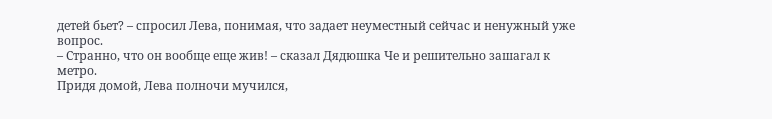детей бьет? – спросил Лева, понимая, что задает неуместный сейчас и ненужный уже вопрос.
– Странно, что он вообще еще жив! – сказал Дядюшка Че и решительно зашагал к метро.
Придя домой, Лева полночи мучился,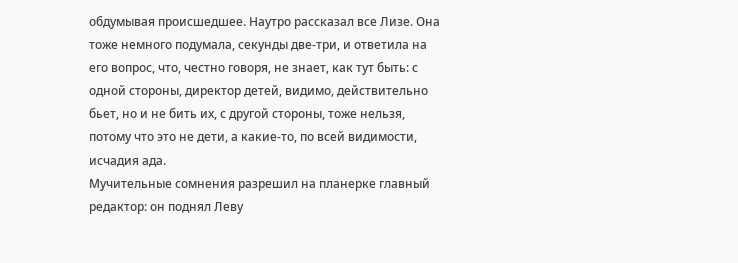обдумывая происшедшее. Наутро рассказал все Лизе. Она тоже немного подумала, секунды две-три, и ответила на его вопрос, что, честно говоря, не знает, как тут быть: с одной стороны, директор детей, видимо, действительно бьет, но и не бить их, с другой стороны, тоже нельзя, потому что это не дети, а какие-то, по всей видимости, исчадия ада.
Мучительные сомнения разрешил на планерке главный редактор: он поднял Леву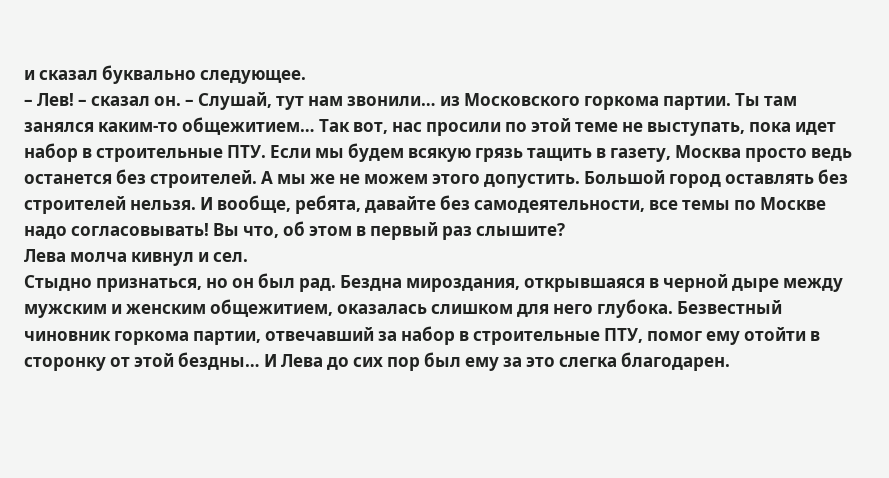и сказал буквально следующее.
– Лев! – сказал он. – Слушай, тут нам звонили… из Московского горкома партии. Ты там занялся каким-то общежитием… Так вот, нас просили по этой теме не выступать, пока идет набор в строительные ПТУ. Если мы будем всякую грязь тащить в газету, Москва просто ведь останется без строителей. А мы же не можем этого допустить. Большой город оставлять без строителей нельзя. И вообще, ребята, давайте без самодеятельности, все темы по Москве надо согласовывать! Вы что, об этом в первый раз слышите?
Лева молча кивнул и сел.
Стыдно признаться, но он был рад. Бездна мироздания, открывшаяся в черной дыре между мужским и женским общежитием, оказалась слишком для него глубока. Безвестный чиновник горкома партии, отвечавший за набор в строительные ПТУ, помог ему отойти в сторонку от этой бездны… И Лева до сих пор был ему за это слегка благодарен.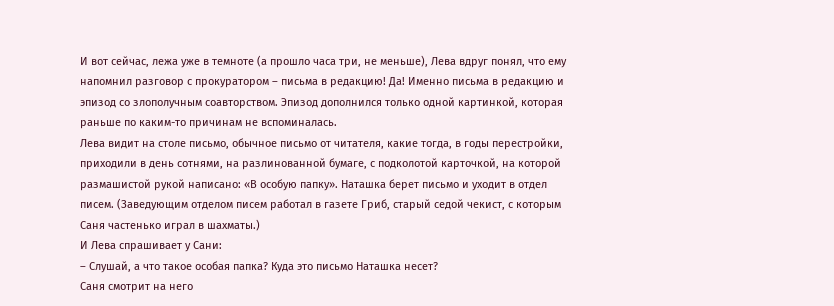И вот сейчас, лежа уже в темноте (а прошло часа три, не меньше), Лева вдруг понял, что ему напомнил разговор с прокуратором – письма в редакцию! Да! Именно письма в редакцию и эпизод со злополучным соавторством. Эпизод дополнился только одной картинкой, которая раньше по каким-то причинам не вспоминалась.
Лева видит на столе письмо, обычное письмо от читателя, какие тогда, в годы перестройки, приходили в день сотнями, на разлинованной бумаге, с подколотой карточкой, на которой размашистой рукой написано: «В особую папку». Наташка берет письмо и уходит в отдел писем. (Заведующим отделом писем работал в газете Гриб, старый седой чекист, с которым Саня частенько играл в шахматы.)
И Лева спрашивает у Сани:
– Слушай, а что такое особая папка? Куда это письмо Наташка несет?
Саня смотрит на него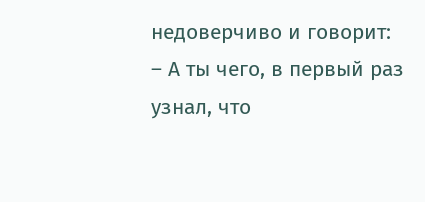недоверчиво и говорит:
– А ты чего, в первый раз узнал, что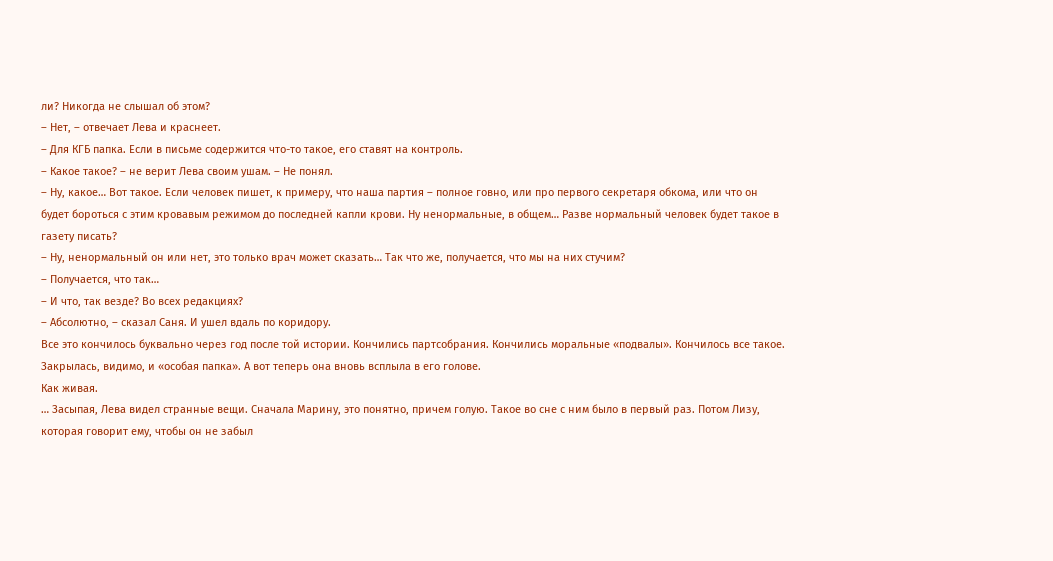ли? Никогда не слышал об этом?
– Нет, – отвечает Лева и краснеет.
– Для КГБ папка. Если в письме содержится что-то такое, его ставят на контроль.
– Какое такое? – не верит Лева своим ушам. – Не понял.
– Ну, какое… Вот такое. Если человек пишет, к примеру, что наша партия – полное говно, или про первого секретаря обкома, или что он будет бороться с этим кровавым режимом до последней капли крови. Ну ненормальные, в общем… Разве нормальный человек будет такое в газету писать?
– Ну, ненормальный он или нет, это только врач может сказать… Так что же, получается, что мы на них стучим?
– Получается, что так…
– И что, так везде? Во всех редакциях?
– Абсолютно, – сказал Саня. И ушел вдаль по коридору.
Все это кончилось буквально через год после той истории. Кончились партсобрания. Кончились моральные «подвалы». Кончилось все такое. Закрылась, видимо, и «особая папка». А вот теперь она вновь всплыла в его голове.
Как живая.
… Засыпая, Лева видел странные вещи. Сначала Марину, это понятно, причем голую. Такое во сне с ним было в первый раз. Потом Лизу, которая говорит ему, чтобы он не забыл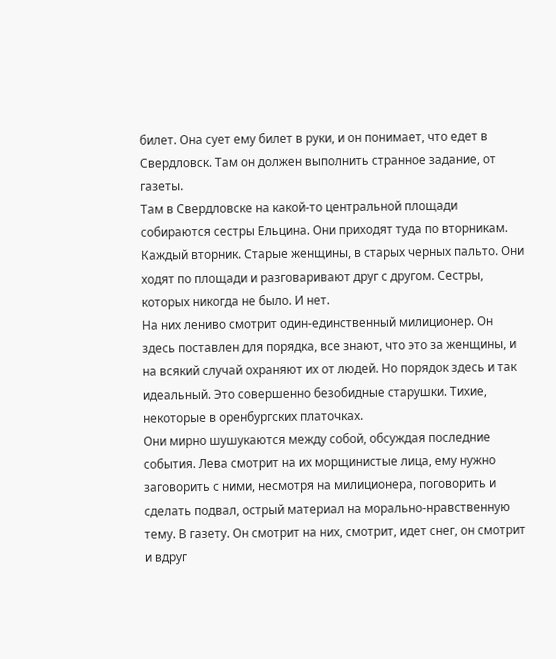билет. Она сует ему билет в руки, и он понимает, что едет в Свердловск. Там он должен выполнить странное задание, от газеты.
Там в Свердловске на какой-то центральной площади собираются сестры Ельцина. Они приходят туда по вторникам. Каждый вторник. Старые женщины, в старых черных пальто. Они ходят по площади и разговаривают друг с другом. Сестры, которых никогда не было. И нет.
На них лениво смотрит один-единственный милиционер. Он здесь поставлен для порядка, все знают, что это за женщины, и на всякий случай охраняют их от людей. Но порядок здесь и так идеальный. Это совершенно безобидные старушки. Тихие, некоторые в оренбургских платочках.
Они мирно шушукаются между собой, обсуждая последние события. Лева смотрит на их морщинистые лица, ему нужно заговорить с ними, несмотря на милиционера, поговорить и сделать подвал, острый материал на морально-нравственную тему. В газету. Он смотрит на них, смотрит, идет снег, он смотрит и вдруг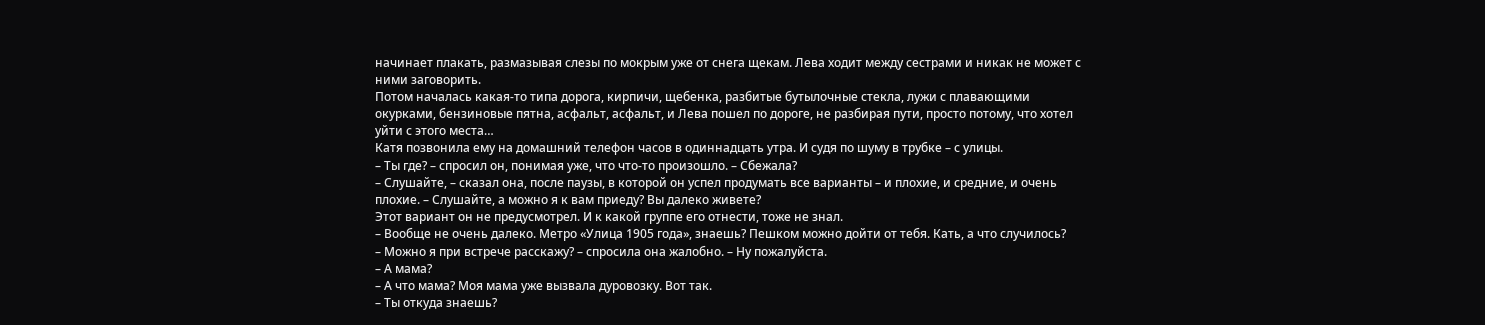начинает плакать, размазывая слезы по мокрым уже от снега щекам. Лева ходит между сестрами и никак не может с ними заговорить.
Потом началась какая-то типа дорога, кирпичи, щебенка, разбитые бутылочные стекла, лужи с плавающими окурками, бензиновые пятна, асфальт, асфальт, и Лева пошел по дороге, не разбирая пути, просто потому, что хотел уйти с этого места…
Катя позвонила ему на домашний телефон часов в одиннадцать утра. И судя по шуму в трубке – с улицы.
– Ты где? – спросил он, понимая уже, что что-то произошло. – Сбежала?
– Слушайте, – сказал она, после паузы, в которой он успел продумать все варианты – и плохие, и средние, и очень плохие. – Слушайте, а можно я к вам приеду? Вы далеко живете?
Этот вариант он не предусмотрел. И к какой группе его отнести, тоже не знал.
– Вообще не очень далеко. Метро «Улица 1905 года», знаешь? Пешком можно дойти от тебя. Кать, а что случилось?
– Можно я при встрече расскажу? – спросила она жалобно. – Ну пожалуйста.
– А мама?
– А что мама? Моя мама уже вызвала дуровозку. Вот так.
– Ты откуда знаешь?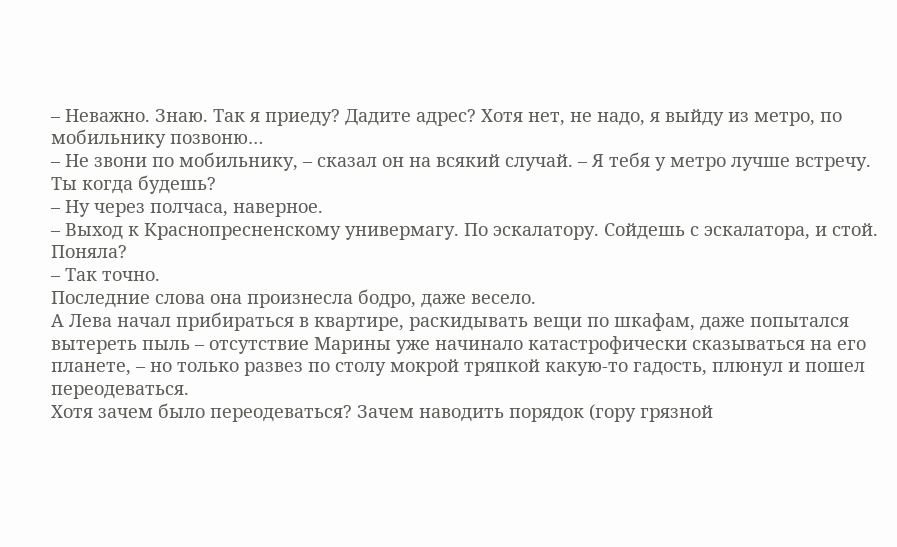– Неважно. Знаю. Так я приеду? Дадите адрес? Хотя нет, не надо, я выйду из метро, по мобильнику позвоню…
– Не звони по мобильнику, – сказал он на всякий случай. – Я тебя у метро лучше встречу. Ты когда будешь?
– Ну через полчаса, наверное.
– Выход к Краснопресненскому универмагу. По эскалатору. Сойдешь с эскалатора, и стой. Поняла?
– Так точно.
Последние слова она произнесла бодро, даже весело.
А Лева начал прибираться в квартире, раскидывать вещи по шкафам, даже попытался вытереть пыль – отсутствие Марины уже начинало катастрофически сказываться на его планете, – но только развез по столу мокрой тряпкой какую-то гадость, плюнул и пошел переодеваться.
Хотя зачем было переодеваться? Зачем наводить порядок (гору грязной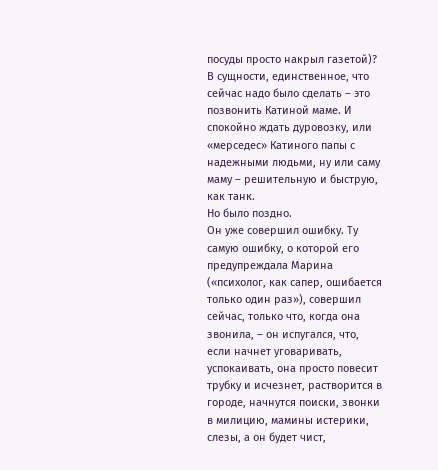посуды просто накрыл газетой)? В сущности, единственное, что сейчас надо было сделать – это позвонить Катиной маме. И спокойно ждать дуровозку, или «мерседес» Катиного папы с надежными людьми, ну или саму маму – решительную и быструю, как танк.
Но было поздно.
Он уже совершил ошибку. Ту самую ошибку, о которой его предупреждала Марина («психолог, как сапер, ошибается только один раз»), совершил сейчас, только что, когда она звонила, – он испугался, что, если начнет уговаривать, успокаивать, она просто повесит трубку и исчезнет, растворится в городе, начнутся поиски, звонки в милицию, мамины истерики, слезы, а он будет чист,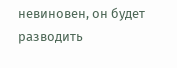невиновен, он будет разводить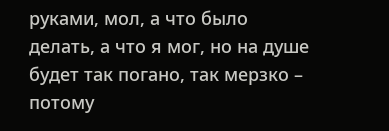руками, мол, а что было делать, а что я мог, но на душе будет так погано, так мерзко – потому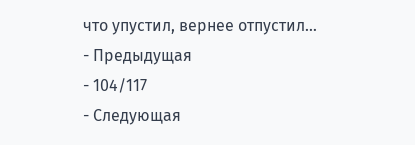что упустил, вернее отпустил…
- Предыдущая
- 104/117
- Следующая